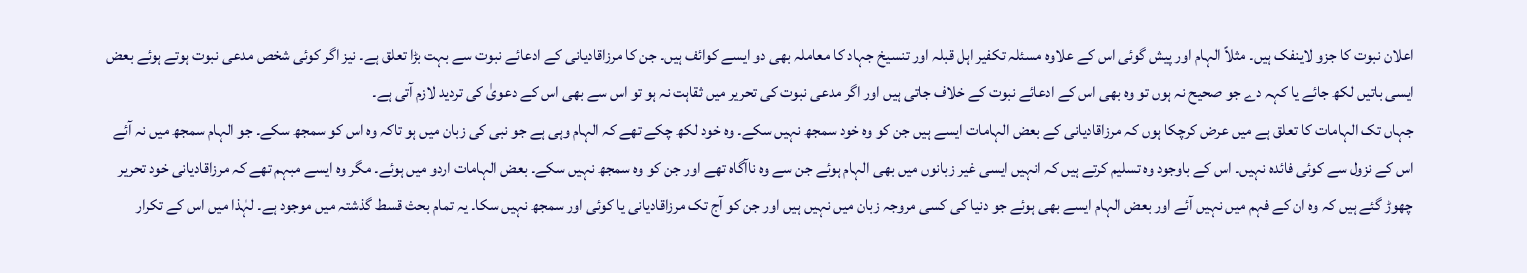اعلان نبوت کا جزو لاینفک ہیں۔ مثلاً الہام اور پیش گوئی اس کے علاوہ مسئلہ تکفیر اہل قبلہ اور تنسیخ جہاد کا معاملہ بھی دو ایسے کوائف ہیں۔ جن کا مرزاقادیانی کے ادعائے نبوت سے بہت بڑا تعلق ہے۔ نیز اگر کوئی شخص مدعی نبوت ہوتے ہوئے بعض ایسی باتیں لکھ جائے یا کہہ دے جو صحیح نہ ہوں تو وہ بھی اس کے ادعائے نبوت کے خلاف جاتی ہیں اور اگر مدعی نبوت کی تحریر میں ثقاہت نہ ہو تو اس سے بھی اس کے دعویٰ کی تردید لازم آتی ہے۔
جہاں تک الہامات کا تعلق ہے میں عرض کرچکا ہوں کہ مرزاقادیانی کے بعض الہامات ایسے ہیں جن کو وہ خود سمجھ نہیں سکے۔ وہ خود لکھ چکے تھے کہ الہام وہی ہے جو نبی کی زبان میں ہو تاکہ وہ اس کو سمجھ سکے۔ جو الہام سمجھ میں نہ آئے اس کے نزول سے کوئی فائدہ نہیں۔ اس کے باوجود وہ تسلیم کرتے ہیں کہ انہیں ایسی غیر زبانوں میں بھی الہام ہوئے جن سے وہ ناآگاہ تھے اور جن کو وہ سمجھ نہیں سکے۔ بعض الہامات اردو میں ہوئے۔ مگر وہ ایسے مبہم تھے کہ مرزاقادیانی خود تحریر چھوڑ گئے ہیں کہ وہ ان کے فہم میں نہیں آئے اور بعض الہام ایسے بھی ہوئے جو دنیا کی کسی مروجہ زبان میں نہیں ہیں اور جن کو آج تک مرزاقادیانی یا کوئی اور سمجھ نہیں سکا۔ یہ تمام بحث قسط گذشتہ میں موجود ہے۔ لہٰذا میں اس کے تکرار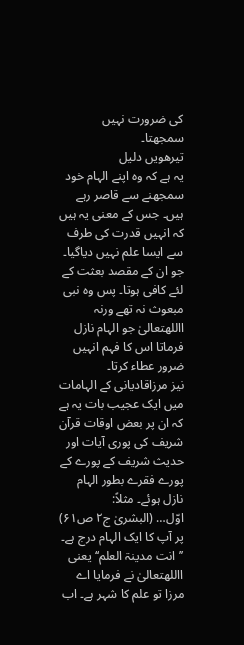کی ضرورت نہیں سمجھتا۔
تیرھویں دلیل
یہ ہے کہ وہ اپنے الہام خود سمجھنے سے قاصر رہے ہیں۔ جس کے معنی یہ ہیں کہ انہیں قدرت کی طرف سے ایسا علم نہیں دیاگیا۔ جو ان کے مقصد بعثت کے لئے کافی ہوتا۔ پس وہ نبی مبعوث نہ تھے ورنہ االلهتعالیٰ جو الہام نازل فرماتا اس کا فہم انہیں ضرور عطاء کرتا۔
نیز مرزاقادیانی کے الہامات میں ایک عجیب بات یہ ہے کہ ان پر بعض اوقات قرآن شریف کی پوری آیات اور حدیث شریف کے پورے کے پورے فقرے بطور الہام نازل ہوئے۔ مثلاً:
اوّل… (البشریٰ ج۲ ص۶۱) پر آپ کا ایک الہام درج ہے۔ ’’انت مدینۃ العلم‘‘ یعنی االلهتعالیٰ نے فرمایا اے مرزا تو علم کا شہر ہے۔ اب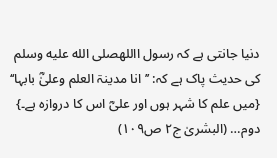دنیا جانتی ہے کہ رسول االلهصلى الله عليه وسلم کی حدیث پاک ہے کہ: ’’انا مدینۃ العلم وعلیٰؓ بابہا‘‘ {میں علم کا شہر ہوں اور علیؓ اس کا دروازہ ہے۔}
دوم… (البشریٰ ج۲ ص۱۰۹)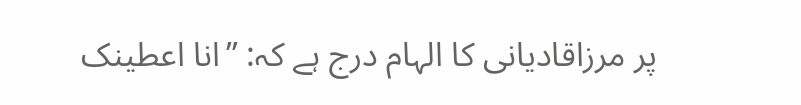پر مرزاقادیانی کا الہام درج ہے کہ: ’’انا اعطینک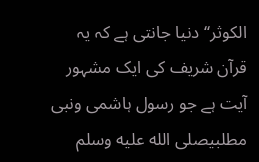الکوثر‘‘ دنیا جانتی ہے کہ یہ قرآن شریف کی ایک مشہور آیت ہے جو رسول ہاشمی ونبی مطلبیصلى الله عليه وسلم